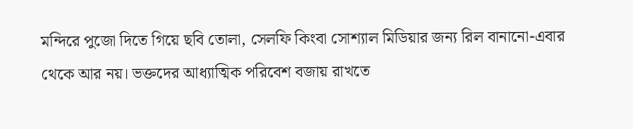মন্দিরে পুজো দিতে গিয়ে ছবি তোলা, সেলফি কিংবা সোশ্যাল মিডিয়ার জন্য রিল বানানো-এবার থেকে আর নয়। ভক্তদের আধ্যাত্মিক পরিবেশ বজায় রাখতে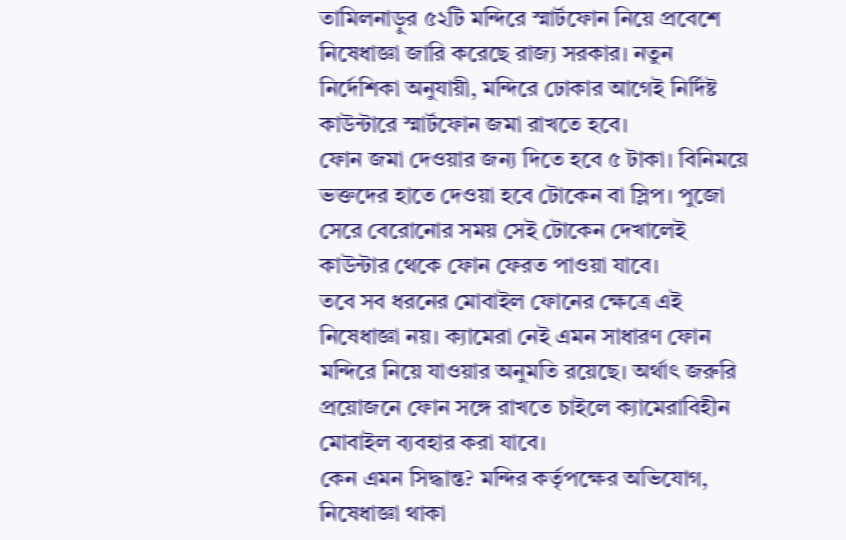তামিলনাড়ুর ৫২টি মন্দিরে স্মার্টফোন নিয়ে প্রবেশে নিষেধাজ্ঞা জারি করেছে রাজ্য সরকার। নতুন নির্দেশিকা অনুযায়ী, মন্দিরে ঢোকার আগেই নির্দিষ্ট কাউন্টারে স্মার্টফোন জমা রাখতে হবে।
ফোন জমা দেওয়ার জন্য দিতে হবে ৫ টাকা। বিনিময়ে ভক্তদের হাতে দেওয়া হবে টোকেন বা স্লিপ। পুজো সেরে বেরোনোর সময় সেই টোকেন দেখালেই কাউন্টার থেকে ফোন ফেরত পাওয়া যাবে।
তবে সব ধরনের মোবাইল ফোনের ক্ষেত্রে এই নিষেধাজ্ঞা নয়। ক্যামেরা নেই এমন সাধারণ ফোন মন্দিরে নিয়ে যাওয়ার অনুমতি রয়েছে। অর্থাৎ জরুরি প্রয়োজনে ফোন সঙ্গে রাখতে চাইলে ক্যামেরাবিহীন মোবাইল ব্যবহার করা যাবে।
কেন এমন সিদ্ধান্ত? মন্দির কর্তৃপক্ষের অভিযোগ, নিষেধাজ্ঞা থাকা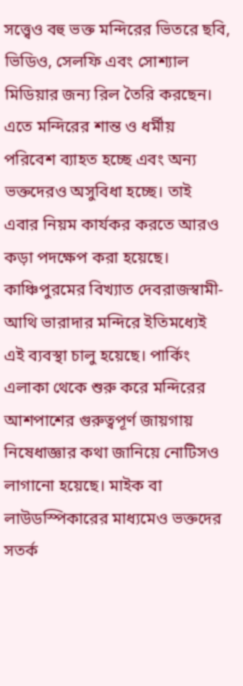সত্ত্বেও বহু ভক্ত মন্দিরের ভিতরে ছবি, ভিডিও, সেলফি এবং সোশ্যাল মিডিয়ার জন্য রিল তৈরি করছেন। এতে মন্দিরের শান্ত ও ধর্মীয় পরিবেশ ব্যাহত হচ্ছে এবং অন্য ভক্তদেরও অসুবিধা হচ্ছে। তাই এবার নিয়ম কার্যকর করতে আরও কড়া পদক্ষেপ করা হয়েছে।
কাঞ্চিপুরমের বিখ্যাত দেবরাজস্বামী-আথি ভারাদার মন্দিরে ইতিমধ্যেই এই ব্যবস্থা চালু হয়েছে। পার্কিং এলাকা থেকে শুরু করে মন্দিরের আশপাশের গুরুত্বপূর্ণ জায়গায় নিষেধাজ্ঞার কথা জানিয়ে নোটিসও লাগানো হয়েছে। মাইক বা লাউডস্পিকারের মাধ্যমেও ভক্তদের সতর্ক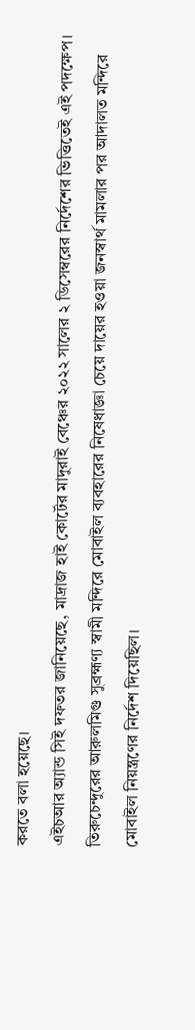করতে বলা হয়েছে।
এইচআর অ্যান্ড সিই দফতর জানিয়েছে, মাদ্রাজ হাই কোর্টের মাদুরাই বেঞ্চের ২০২২ সালের ২ ডিসেম্বরের নির্দেশের ভিত্তিতেই এই পদক্ষেপ। তিরুচেন্দুরের আরুলমিগু সুব্রহ্মণ্য স্বামী মন্দিরে মোবাইল ব্যবহারের নিষেধাজ্ঞা চেয়ে দায়ের হওয়া জনস্বার্থ মামলার পর আদালত মন্দিরে মোবাইল নিয়ন্ত্রণের নির্দেশ দিয়েছিল।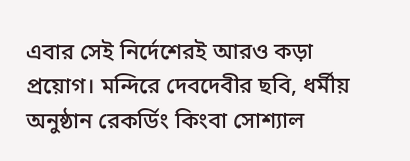এবার সেই নির্দেশেরই আরও কড়া প্রয়োগ। মন্দিরে দেবদেবীর ছবি, ধর্মীয় অনুষ্ঠান রেকর্ডিং কিংবা সোশ্যাল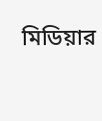মিডিয়ার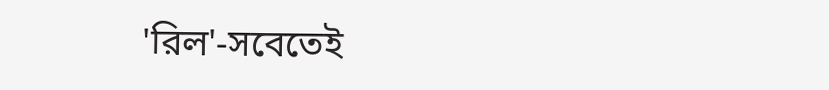'রিল'-সবেতেই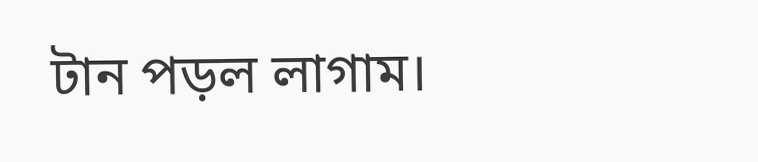টান পড়ল লাগাম।